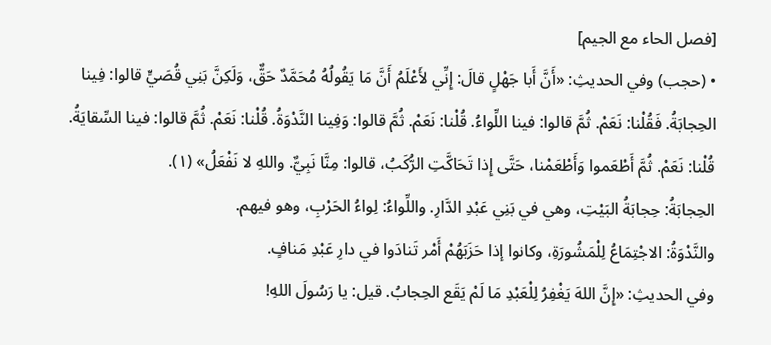[فصل الحاء مع الجيم]
• (حجب) وفي الحديثِ: «أَنَّ أَبا جَهْلٍ قالَ: إِنِّي لأَعْلَمُ أَنَّ مَا يَقُولُهُ مُحَمَّدٌ حَقٌّ، وَلَكِنَّ بَنِي قُصَيٍّ قالوا: فِينا الحِجابَةُ. فَقُلْنا: نَعَمْ. ثُمَّ قالوا: فينا اللِّواءُ. قُلْنا: نَعَمْ. ثُمَّ قالوا: وَفِينا النَّدْوَةُ. قُلْنا: نَعَمْ. ثُمَّ قالوا: فينا السِّقايَةُ. قُلْنا: نَعَمْ. ثُمَّ أَطْعَموا وَأَطْعَمْنا، حَتَّى إِذا تَحَاكَّتِ الرُّكَبُ، قالوا: مِنَّا نَبِيٌّ. واللهِ لا نَفْعَلُ» (١).
الحِجابَةُ: حِجابَةُ البَيْتِ، وهي في بَنِي عَبْدِ الدَّارِ. واللِّواءُ: لِواءُ الحَرْبِ، وهو فيهم.
والنَّدْوَةُ: الاجْتِمَاعُ لِلْمَشُورَةِ، وكانوا إذا حَزَبَهُمْ أَمْر تَنادَوا في دارِ عَبْدِ مَنافٍ.
وفي الحديثِ: «إِنَّ اللهَ يَغْفِرُ لِلْعَبْدِ مَا لَمْ يَقَع الحِجابُ. قيل: يا رَسُولَ اللهِ!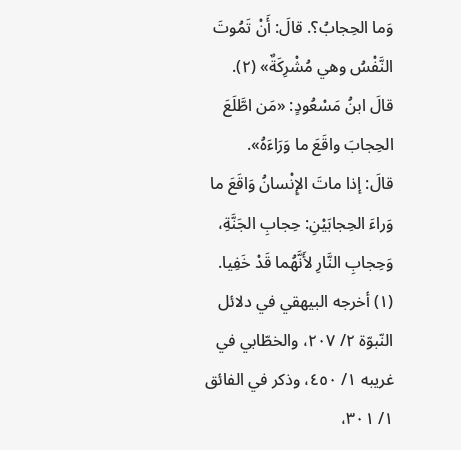وَما الحِجابُ؟. قالَ: أَنْ تَمُوتَ النَّفْسُ وهي مُشْرِكَةٌ» (٢).
قالَ ابنُ مَسْعُودٍ: «مَن اطَّلَعَ الحِجابَ واقَعَ ما وَرَاءَهُ».
قالَ: إذا ماتَ الإِنْسانُ وَاقَعَ ما وَراءَ الحِجابَيْنِ: حِجابِ الجَنَّةِ، وَحِجابِ النَّارِ لأَنَّهُما قَدْ خَفِيا.
(١) أخرجه البيهقي في دلائل النّبوّة ٢/ ٢٠٧، والخطّابي في غريبه ١/ ٤٥٠، وذكر في الفائق ١/ ٣٠١،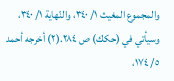والمجموع المغيث ١/ ٣٤٠، والنّهاية ١/ ٣٤٠، وسيأتي في (حكك) ص ٢٨٤.(٢) أخرجه أحمد ٥/ ١٧٤،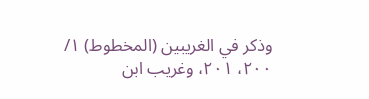وذكر في الغريبين (المخطوط) ١/ ٢٠٠، ٢٠١، وغريب ابن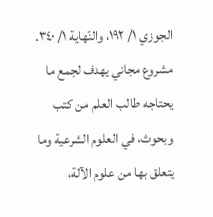الجوزي ١/ ١٩٢، والنّهاية ١/ ٣٤٠.
مشروع مجاني يهدف لجمع ما يحتاجه طالب العلم من كتب وبحوث، في العلوم الشرعية وما يتعلق بها من علوم الآلة،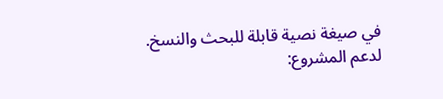في صيغة نصية قابلة للبحث والنسخ.
لدعم المشروع: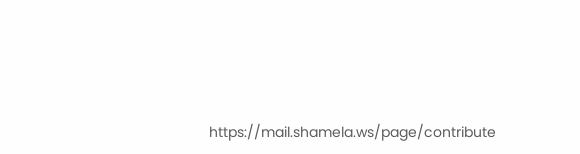https://mail.shamela.ws/page/contribute